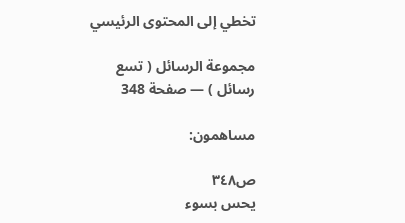تخطي إلى المحتوى الرئيسي

مجموعة الرسائل ( تسع رسائل ) — صفحة 348

مساهمون:

ص٣٤٨
يحس بسوء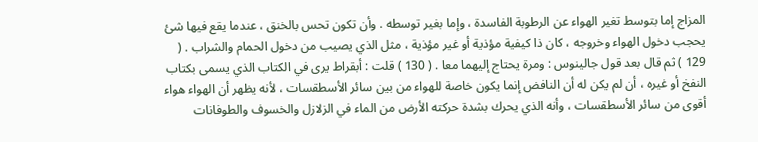المزاج إما بتوسط تغير الهواء عن الرطوبة الفاسدة ، وإما بغير توسطه . وأن تكون تحس بالخنق ، عندما يقع فيها شئ يحجب دخول الهواء وخروجه ، كان ذا كيفية مؤذية أو غير مؤذية ، مثل الذي يصيب من دخول الحمام والشراب . ( 129 ) ثم قال بعد قول جالينوس : ومرة يحتاج إليهما معا . ( 130 ) قلت : أبقراط يرى في الكتاب الذي يسمى بكتاب النفخ أو غيره ، أن لم يكن له أن النافض إنما يكون خاصة للهواء من بين سائر الأسطقسات ، لأنه يظهر أن الهواء هواء أقوى من سائر الأسطقسات ، وأنه الذي يحرك بشدة حركته الأرض من الماء في الزلازل والخسوف والطوفانات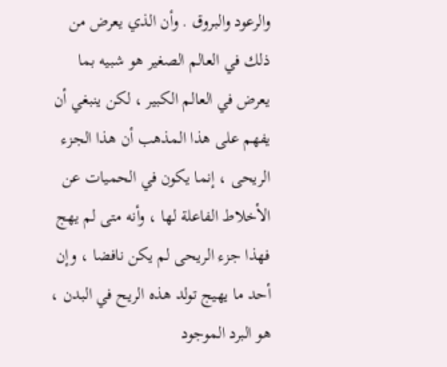والرعود والبروق . وأن الذي يعرض من ذلك في العالم الصغير هو شبيه بما يعرض في العالم الكبير ، لكن ينبغي أن يفهم على هذا المذهب أن هذا الجزء الريحى ، إنما يكون في الحميات عن الأخلاط الفاعلة لها ، وأنه متى لم يهج فهذا جزء الريحى لم يكن نافضا ، وإن أحد ما يهيج تولد هذه الريح في البدن ، هو البرد الموجود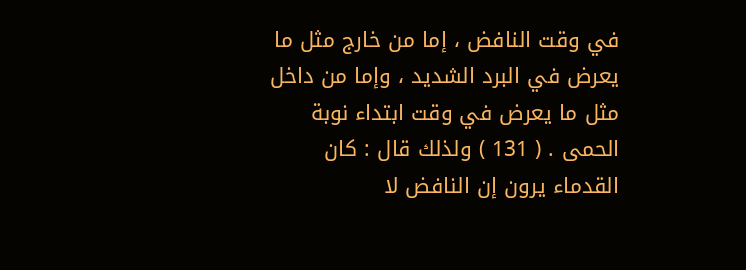في وقت النافض ، إما من خارج مثل ما يعرض في البرد الشديد ، وإما من داخل مثل ما يعرض في وقت ابتداء نوبة الحمى . ( 131 ) ولذلك قال : كان القدماء يرون إن النافض لا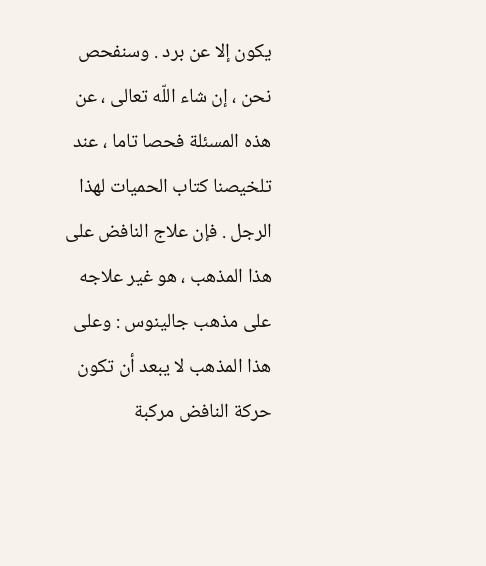يكون إلا عن برد . وسنفحص نحن ، إن شاء اللّه تعالى ، عن هذه المسئلة فحصا تاما ، عند تلخيصنا كتاب الحميات لهذا الرجل . فإن علاج النافض على هذا المذهب ، هو غير علاجه على مذهب جالينوس : وعلى هذا المذهب لا يبعد أن تكون حركة النافض مركبة